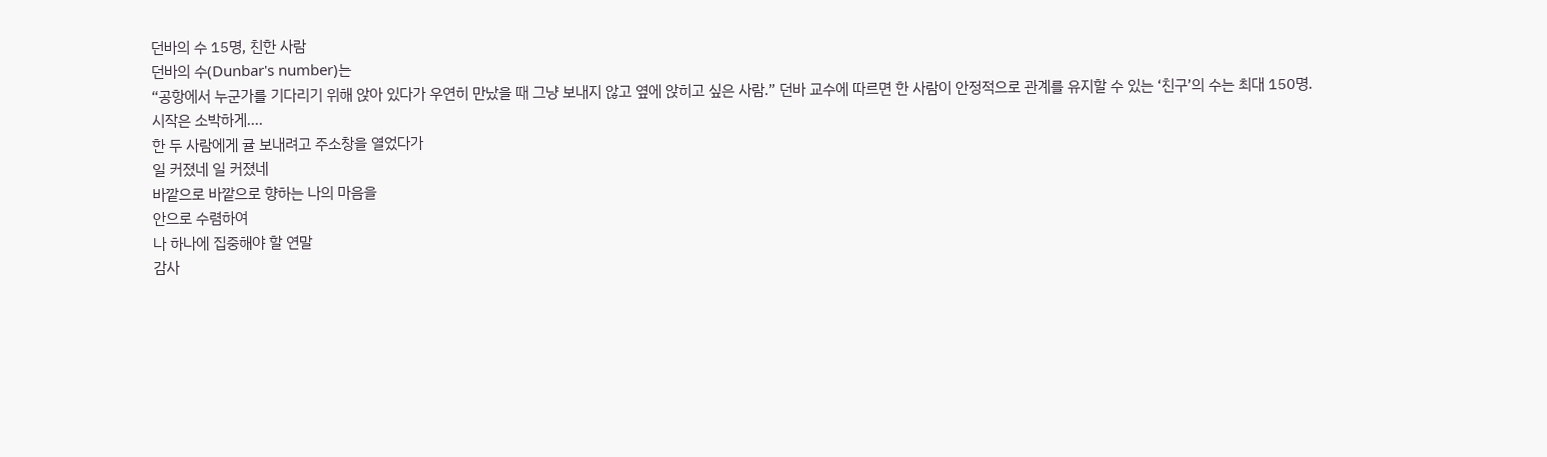던바의 수 15명, 친한 사람
던바의 수(Dunbar's number)는
“공항에서 누군가를 기다리기 위해 앉아 있다가 우연히 만났을 때 그냥 보내지 않고 옆에 앉히고 싶은 사람.” 던바 교수에 따르면 한 사람이 안정적으로 관계를 유지할 수 있는 ‘친구’의 수는 최대 150명.
시작은 소박하게....
한 두 사람에게 귤 보내려고 주소창을 열었다가
일 커졌네 일 커졌네
바깥으로 바깥으로 향하는 나의 마음을
안으로 수렴하여
나 하나에 집중해야 할 연말
감사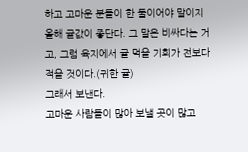하고 고마운 분들이 한 둘이어야 말이지
올해 귤값이 좋단다. 그 말은 비싸다는 거고, 그럼 육지에서 귤 먹을 기회가 전보다 적을 것이다.(귀한 귤)
그래서 보낸다.
고마운 사람들이 많아 보낼 곳이 많고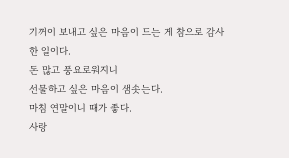기꺼이 보내고 싶은 마음이 드는 게 참으로 감사한 일이다.
돈 많고 풍요로워지니
선물하고 싶은 마음이 샘솟는다.
마침 연말이니 때가 좋다.
사랑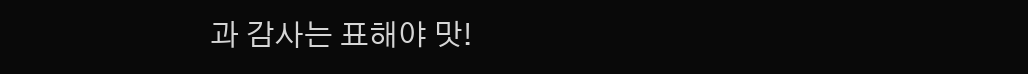과 감사는 표해야 맛!